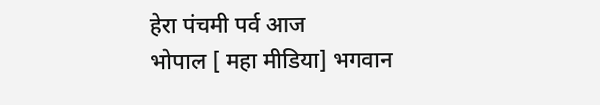हेरा पंचमी पर्व आज
भोपाल [ महा मीडिया] भगवान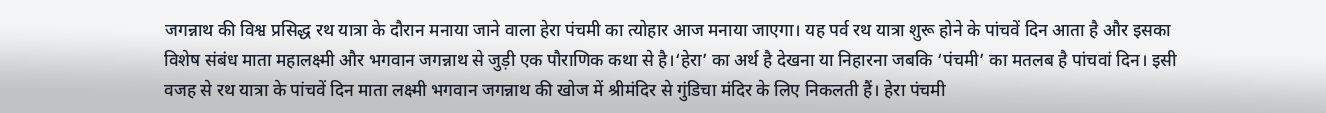जगन्नाथ की विश्व प्रसिद्ध रथ यात्रा के दौरान मनाया जाने वाला हेरा पंचमी का त्योहार आज मनाया जाएगा। यह पर्व रथ यात्रा शुरू होने के पांचवें दिन आता है और इसका विशेष संबंध माता महालक्ष्मी और भगवान जगन्नाथ से जुड़ी एक पौराणिक कथा से है।‘हेरा’ का अर्थ है देखना या निहारना जबकि ‘पंचमी’ का मतलब है पांचवां दिन। इसी वजह से रथ यात्रा के पांचवें दिन माता लक्ष्मी भगवान जगन्नाथ की खोज में श्रीमंदिर से गुंडिचा मंदिर के लिए निकलती हैं। हेरा पंचमी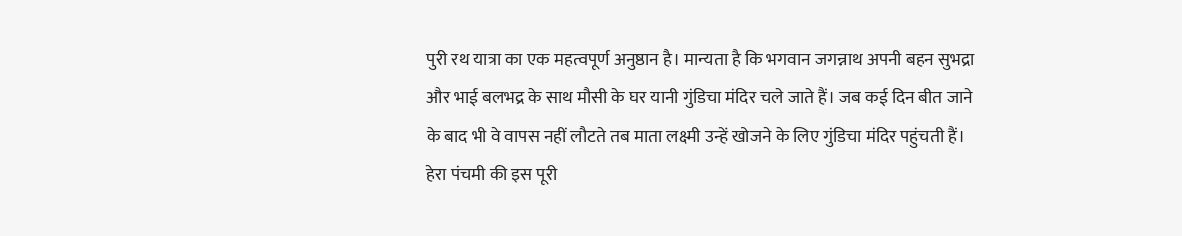पुरी रथ यात्रा का एक महत्वपूर्ण अनुष्ठान है। मान्यता है कि भगवान जगन्नाथ अपनी बहन सुभद्रा और भाई बलभद्र के साथ मौसी के घर यानी गुंडिचा मंदिर चले जाते हैं। जब कई दिन बीत जाने के बाद भी वे वापस नहीं लौटते तब माता लक्ष्मी उन्हें खोजने के लिए गुंडिचा मंदिर पहुंचती हैं। हेरा पंचमी की इस पूरी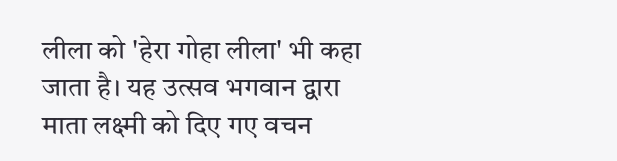लीला को 'हेरा गोहा लीला' भी कहा जाता है। यह उत्सव भगवान द्वारा माता लक्ष्मी को दिए गए वचन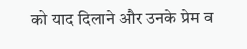को याद दिलाने और उनके प्रेम व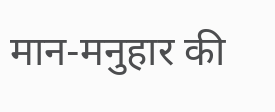मान-मनुहार की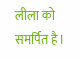लीला को समर्पित है।